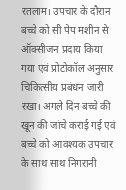रतलाम। उपचार के दौरान बच्चे को सी पेप मशीन से ऑक्सीजन प्रदाय किया गया एवं प्रोटोकॉल अनुसार चिकित्सीय प्रबंधन जारी रखा। अगले दिन बच्चे की खून की जांचे कराई गई एवं बच्चे को आवश्यक उपचार के साथ साथ निगरानी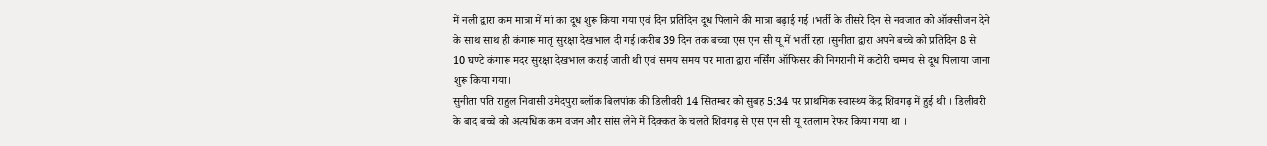में नली द्वारा कम मात्रा में मां का दूध शुरू किया गया एवं दिन प्रतिदिन दूध पिलाने की मात्रा बढ़ाई गई ।भर्ती के तीसरे दिन से नवजात को ऑक्सीजन देने के साथ साथ ही कंगारू मातृ सुरक्षा देखभाल दी गई।करीब 39 दिन तक बच्चा एस एन सी यू में भर्ती रहा ।सुनीता द्वारा अपने बच्चे को प्रतिदिन 8 से 10 घण्टे कंगारू मदर सुरक्षा देखभाल कराई जाती थी एवं समय समय पर माता द्वारा नर्सिंग ऑफिसर की निगरानी में कटोरी चम्मच से दूध पिलाया जाना शुरू किया गया।
सुनीता पति राहुल निवासी उमेदपुरा ब्लॉक बिलपांक की डिलीवरी 14 सितम्बर को सुबह 5:34 पर प्राथमिक स्वास्थ्य केंद्र शिवगढ़ में हुई थी । डिलीवरी के बाद बच्चे को अत्यधिक कम वजन और सांस लेने में दिक्कत के चलते शिवगढ़ से एस एन सी यू रतलाम रेफर किया गया था ।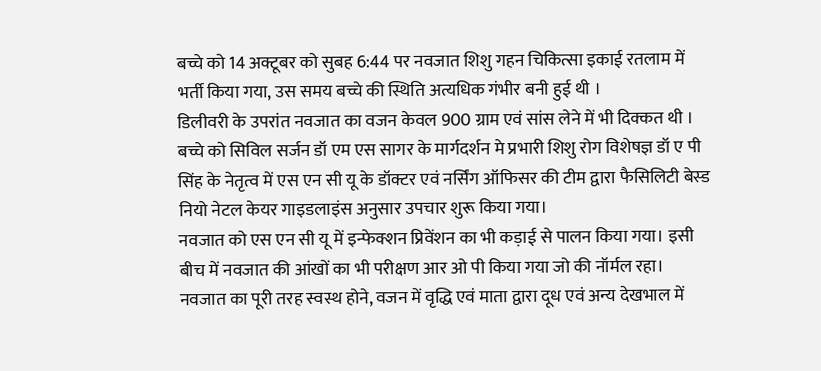बच्चे को 14 अक्टूबर को सुबह 6:44 पर नवजात शिशु गहन चिकित्सा इकाई रतलाम में भर्ती किया गया, उस समय बच्चे की स्थिति अत्यधिक गंभीर बनी हुई थी ।
डिलीवरी के उपरांत नवजात का वजन केवल 900 ग्राम एवं सांस लेने में भी दिक्कत थी । बच्चे को सिविल सर्जन डॉ एम एस सागर के मार्गदर्शन मे प्रभारी शिशु रोग विशेषज्ञ डॉ ए पी सिंह के नेतृत्व में एस एन सी यू के डॉक्टर एवं नर्सिंग ऑफिसर की टीम द्वारा फैसिलिटी बेस्ड नियो नेटल केयर गाइडलाइंस अनुसार उपचार शुरू किया गया।
नवजात को एस एन सी यू में इन्फेक्शन प्रिवेंशन का भी कड़ाई से पालन किया गया। इसी बीच में नवजात की आंखों का भी परीक्षण आर ओ पी किया गया जो की नॉर्मल रहा। नवजात का पूरी तरह स्वस्थ होने, वजन में वृद्धि एवं माता द्वारा दूध एवं अन्य देखभाल में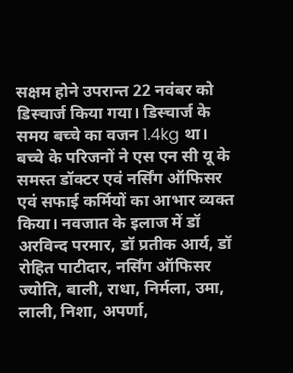सक्षम होने उपरान्त 22 नवंबर को डिस्चार्ज किया गया। डिस्चार्ज के समय बच्चे का वजन 1.4kg था।
बच्चे के परिजनों ने एस एन सी यू के समस्त डॉक्टर एवं नर्सिंग ऑफिसर एवं सफाई कर्मियों का आभार व्यक्त किया। नवजात के इलाज में डॉ अरविन्द परमार, डॉ प्रतीक आर्य, डॉ रोहित पाटीदार, नर्सिंग ऑफिसर ज्योति, बाली, राधा, निर्मला, उमा, लाली, निशा, अपर्णा,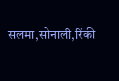सलमा,सोनाली,रिंकी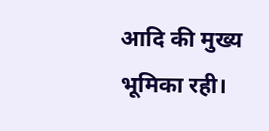आदि की मुख्य भूमिका रही।